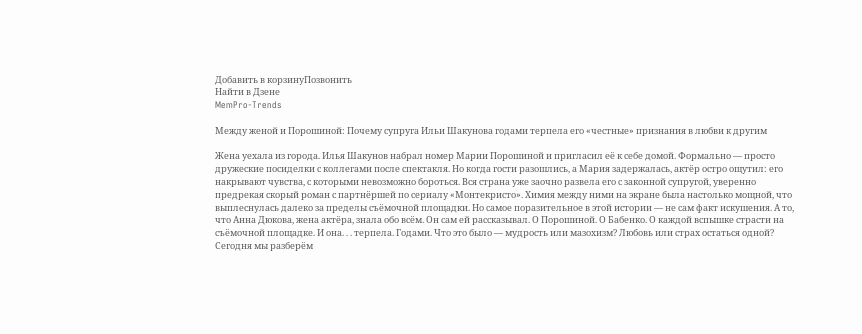Добавить в корзинуПозвонить
Найти в Дзене
MemPro-Trends

Между женой и Порошиной: Почему супруга Ильи Шакунова годами терпела его «честные» признания в любви к другим

Жена уехала из города. Илья Шакунов набрал номер Марии Порошиной и пригласил её к себе домой. Формально — просто дружеские посиделки с коллегами после спектакля. Но когда гости разошлись, а Мария задержалась, актёр остро ощутил: его накрывают чувства, с которыми невозможно бороться. Вся страна уже заочно развела его с законной супругой, уверенно предрекая скорый роман с партнёршей по сериалу «Монтекристо». Химия между ними на экране была настолько мощной, что выплеснулась далеко за пределы съёмочной площадки. Но самое поразительное в этой истории — не сам факт искушения. А то, что Анна Дюкова, жена актёра, знала обо всём. Он сам ей рассказывал. О Порошиной. О Бабенко. О каждой вспышке страсти на съёмочной площадке. И она. . . терпела. Годами. Что это было — мудрость или мазохизм? Любовь или страх остаться одной? Сегодня мы разберём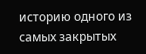историю одного из самых закрытых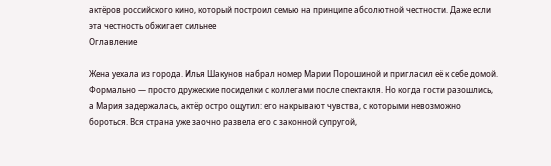актёров российского кино, который построил семью на принципе абсолютной честности. Даже если эта честность обжигает сильнее
Оглавление

Жена уехала из города. Илья Шакунов набрал номер Марии Порошиной и пригласил её к себе домой. Формально — просто дружеские посиделки с коллегами после спектакля. Но когда гости разошлись, а Мария задержалась, актёр остро ощутил: его накрывают чувства, с которыми невозможно бороться. Вся страна уже заочно развела его с законной супругой,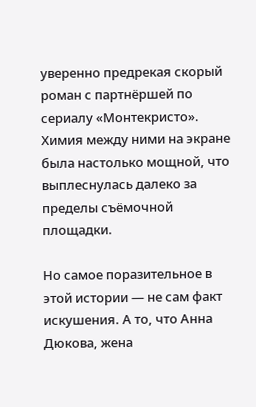уверенно предрекая скорый роман с партнёршей по сериалу «Монтекристо». Химия между ними на экране была настолько мощной, что выплеснулась далеко за пределы съёмочной площадки.

Но самое поразительное в этой истории — не сам факт искушения. А то, что Анна Дюкова, жена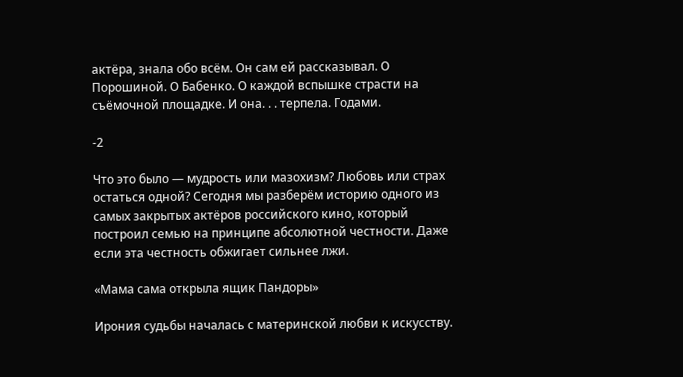актёра, знала обо всём. Он сам ей рассказывал. О Порошиной. О Бабенко. О каждой вспышке страсти на съёмочной площадке. И она. . . терпела. Годами.

-2

Что это было — мудрость или мазохизм? Любовь или страх остаться одной? Сегодня мы разберём историю одного из самых закрытых актёров российского кино, который построил семью на принципе абсолютной честности. Даже если эта честность обжигает сильнее лжи.

«Мама сама открыла ящик Пандоры»

Ирония судьбы началась с материнской любви к искусству.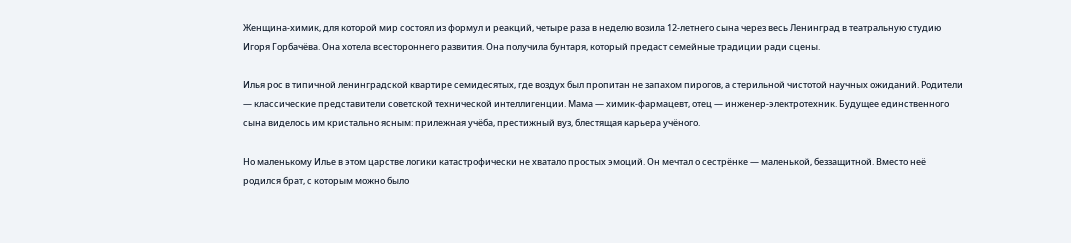Женщина-химик, для которой мир состоял из формул и реакций, четыре раза в неделю возила 12-летнего сына через весь Ленинград в театральную студию Игоря Горбачёва. Она хотела всестороннего развития. Она получила бунтаря, который предаст семейные традиции ради сцены.

Илья рос в типичной ленинградской квартире семидесятых, где воздух был пропитан не запахом пирогов, а стерильной чистотой научных ожиданий. Родители — классические представители советской технической интеллигенции. Мама — химик-фармацевт, отец — инженер-электротехник. Будущее единственного сына виделось им кристально ясным: прилежная учёба, престижный вуз, блестящая карьера учёного.

Но маленькому Илье в этом царстве логики катастрофически не хватало простых эмоций. Он мечтал о сестрёнке — маленькой, беззащитной. Вместо неё родился брат, с которым можно было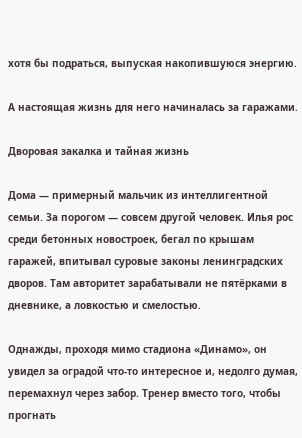хотя бы подраться, выпуская накопившуюся энергию.

А настоящая жизнь для него начиналась за гаражами.

Дворовая закалка и тайная жизнь

Дома — примерный мальчик из интеллигентной семьи. За порогом — совсем другой человек. Илья рос среди бетонных новостроек, бегал по крышам гаражей, впитывал суровые законы ленинградских дворов. Там авторитет зарабатывали не пятёрками в дневнике, а ловкостью и смелостью.

Однажды, проходя мимо стадиона «Динамо», он увидел за оградой что-то интересное и, недолго думая, перемахнул через забор. Тренер вместо того, чтобы прогнать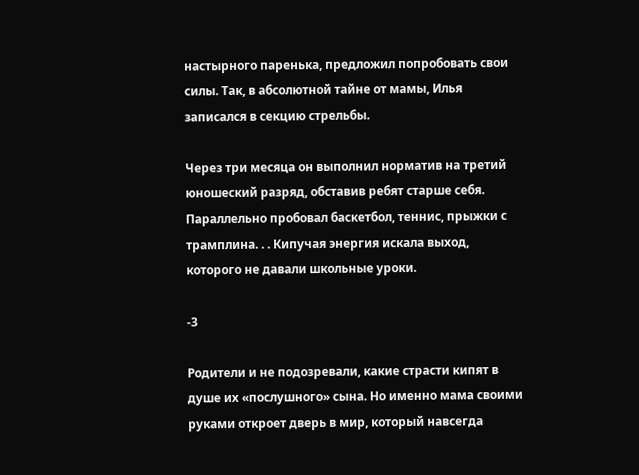настырного паренька, предложил попробовать свои силы. Так, в абсолютной тайне от мамы, Илья записался в секцию стрельбы.

Через три месяца он выполнил норматив на третий юношеский разряд, обставив ребят старше себя. Параллельно пробовал баскетбол, теннис, прыжки с трамплина. . . Кипучая энергия искала выход, которого не давали школьные уроки.

-3

Родители и не подозревали, какие страсти кипят в душе их «послушного» сына. Но именно мама своими руками откроет дверь в мир, который навсегда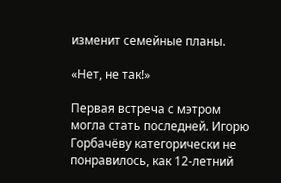изменит семейные планы.

«Нет, не так!»

Первая встреча с мэтром могла стать последней. Игорю Горбачёву категорически не понравилось, как 12-летний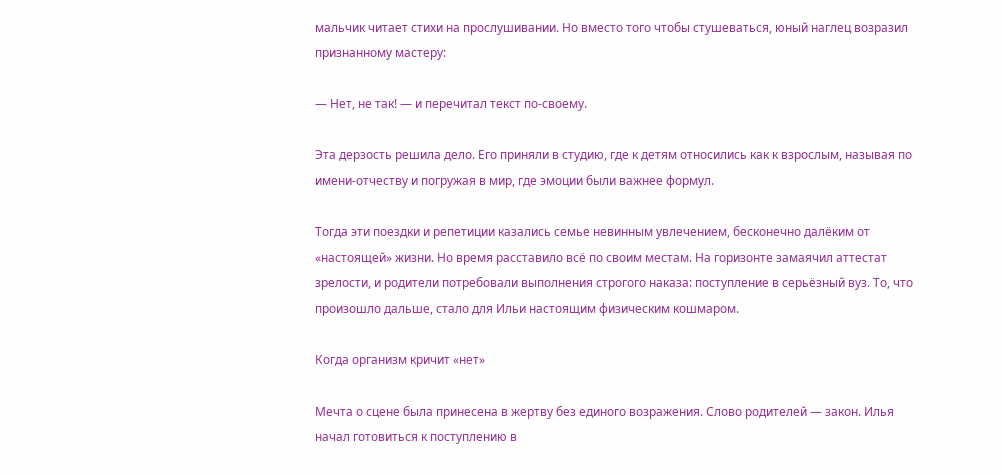мальчик читает стихи на прослушивании. Но вместо того чтобы стушеваться, юный наглец возразил признанному мастеру:

— Нет, не так! — и перечитал текст по-своему.

Эта дерзость решила дело. Его приняли в студию, где к детям относились как к взрослым, называя по имени-отчеству и погружая в мир, где эмоции были важнее формул.

Тогда эти поездки и репетиции казались семье невинным увлечением, бесконечно далёким от «настоящей» жизни. Но время расставило всё по своим местам. На горизонте замаячил аттестат зрелости, и родители потребовали выполнения строгого наказа: поступление в серьёзный вуз. То, что произошло дальше, стало для Ильи настоящим физическим кошмаром.

Когда организм кричит «нет»

Мечта о сцене была принесена в жертву без единого возражения. Слово родителей — закон. Илья начал готовиться к поступлению в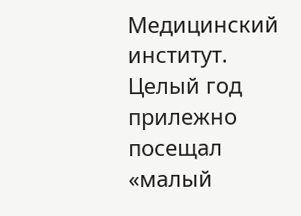Медицинский институт. Целый год прилежно посещал «малый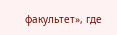факультет», где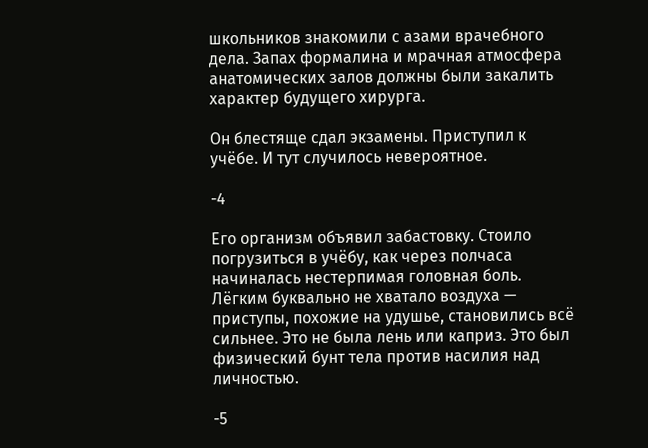школьников знакомили с азами врачебного дела. Запах формалина и мрачная атмосфера анатомических залов должны были закалить характер будущего хирурга.

Он блестяще сдал экзамены. Приступил к учёбе. И тут случилось невероятное.

-4

Его организм объявил забастовку. Стоило погрузиться в учёбу, как через полчаса начиналась нестерпимая головная боль. Лёгким буквально не хватало воздуха — приступы, похожие на удушье, становились всё сильнее. Это не была лень или каприз. Это был физический бунт тела против насилия над личностью.

-5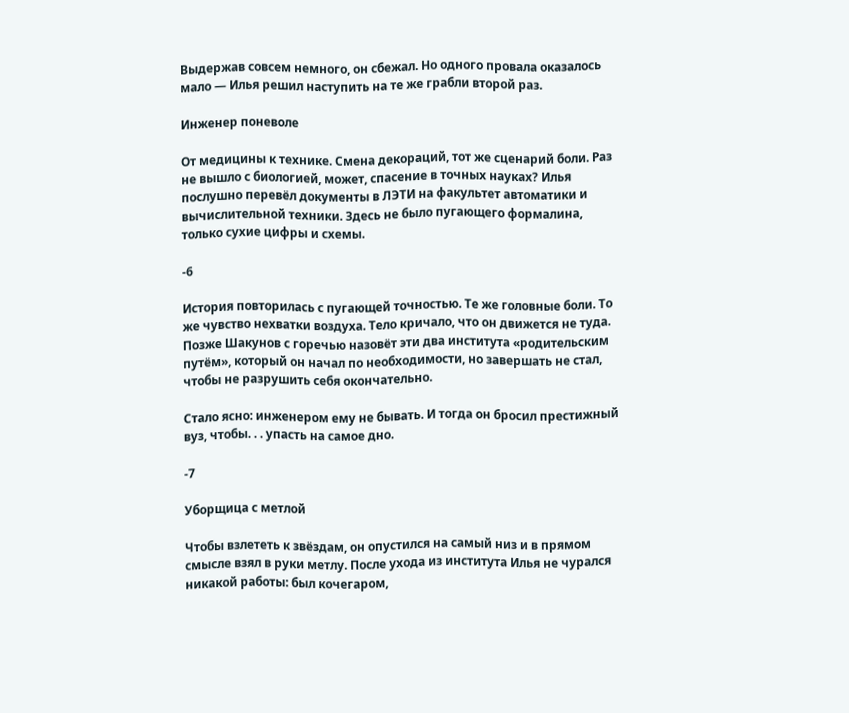Выдержав совсем немного, он сбежал. Но одного провала оказалось мало — Илья решил наступить на те же грабли второй раз.

Инженер поневоле

От медицины к технике. Смена декораций, тот же сценарий боли. Раз не вышло с биологией, может, спасение в точных науках? Илья послушно перевёл документы в ЛЭТИ на факультет автоматики и вычислительной техники. Здесь не было пугающего формалина, только сухие цифры и схемы.

-6

История повторилась с пугающей точностью. Те же головные боли. То же чувство нехватки воздуха. Тело кричало, что он движется не туда. Позже Шакунов с горечью назовёт эти два института «родительским путём», который он начал по необходимости, но завершать не стал, чтобы не разрушить себя окончательно.

Стало ясно: инженером ему не бывать. И тогда он бросил престижный вуз, чтобы. . . упасть на самое дно.

-7

Уборщица с метлой

Чтобы взлететь к звёздам, он опустился на самый низ и в прямом смысле взял в руки метлу. После ухода из института Илья не чурался никакой работы: был кочегаром,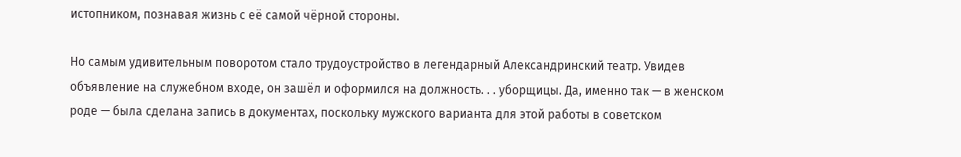истопником, познавая жизнь с её самой чёрной стороны.

Но самым удивительным поворотом стало трудоустройство в легендарный Александринский театр. Увидев объявление на служебном входе, он зашёл и оформился на должность. . . уборщицы. Да, именно так — в женском роде — была сделана запись в документах, поскольку мужского варианта для этой работы в советском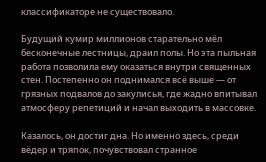классификаторе не существовало.

Будущий кумир миллионов старательно мёл бесконечные лестницы, драил полы. Но эта пыльная работа позволила ему оказаться внутри священных стен. Постепенно он поднимался всё выше — от грязных подвалов до закулисья, где жадно впитывал атмосферу репетиций и начал выходить в массовке.

Казалось, он достиг дна. Но именно здесь, среди вёдер и тряпок, почувствовал странное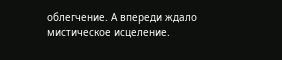облегчение. А впереди ждало мистическое исцеление.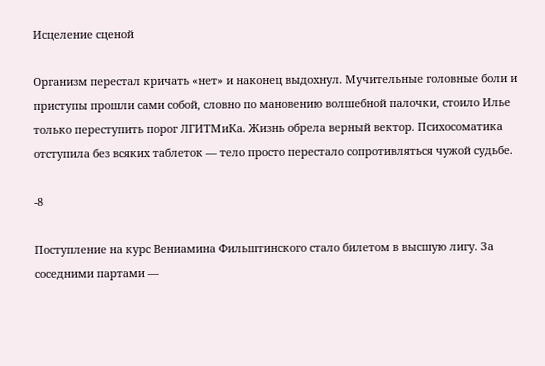Исцеление сценой

Организм перестал кричать «нет» и наконец выдохнул. Мучительные головные боли и приступы прошли сами собой, словно по мановению волшебной палочки, стоило Илье только переступить порог ЛГИТМиКа. Жизнь обрела верный вектор. Психосоматика отступила без всяких таблеток — тело просто перестало сопротивляться чужой судьбе.

-8

Поступление на курс Вениамина Фильштинского стало билетом в высшую лигу. За соседними партами —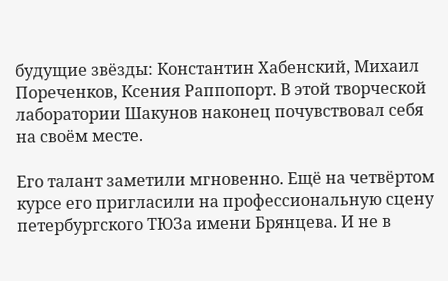будущие звёзды: Константин Хабенский, Михаил Пореченков, Ксения Раппопорт. В этой творческой лаборатории Шакунов наконец почувствовал себя на своём месте.

Его талант заметили мгновенно. Ещё на четвёртом курсе его пригласили на профессиональную сцену петербургского ТЮЗа имени Брянцева. И не в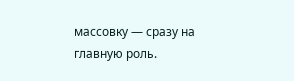массовку — сразу на главную роль.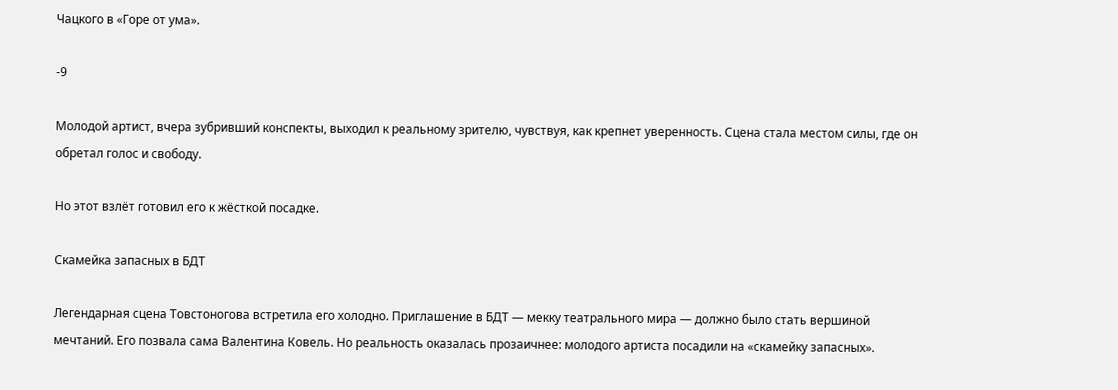Чацкого в «Горе от ума».

-9

Молодой артист, вчера зубривший конспекты, выходил к реальному зрителю, чувствуя, как крепнет уверенность. Сцена стала местом силы, где он обретал голос и свободу.

Но этот взлёт готовил его к жёсткой посадке.

Скамейка запасных в БДТ

Легендарная сцена Товстоногова встретила его холодно. Приглашение в БДТ — мекку театрального мира — должно было стать вершиной мечтаний. Его позвала сама Валентина Ковель. Но реальность оказалась прозаичнее: молодого артиста посадили на «скамейку запасных».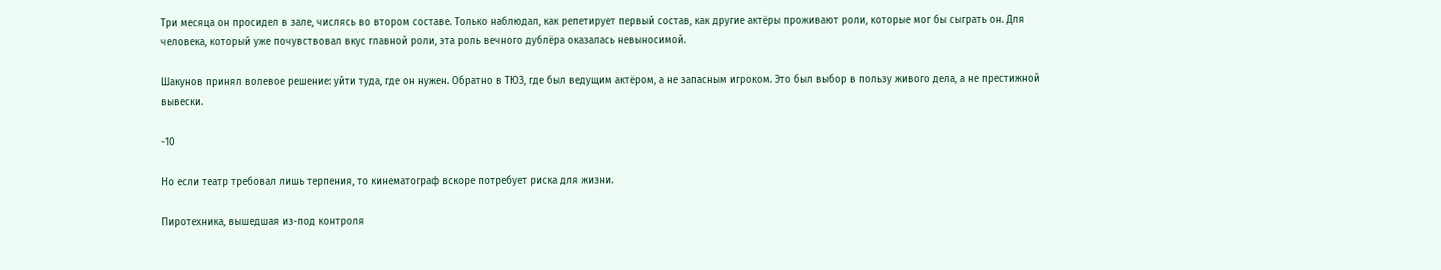Три месяца он просидел в зале, числясь во втором составе. Только наблюдал, как репетирует первый состав, как другие актёры проживают роли, которые мог бы сыграть он. Для человека, который уже почувствовал вкус главной роли, эта роль вечного дублёра оказалась невыносимой.

Шакунов принял волевое решение: уйти туда, где он нужен. Обратно в ТЮЗ, где был ведущим актёром, а не запасным игроком. Это был выбор в пользу живого дела, а не престижной вывески.

-10

Но если театр требовал лишь терпения, то кинематограф вскоре потребует риска для жизни.

Пиротехника, вышедшая из-под контроля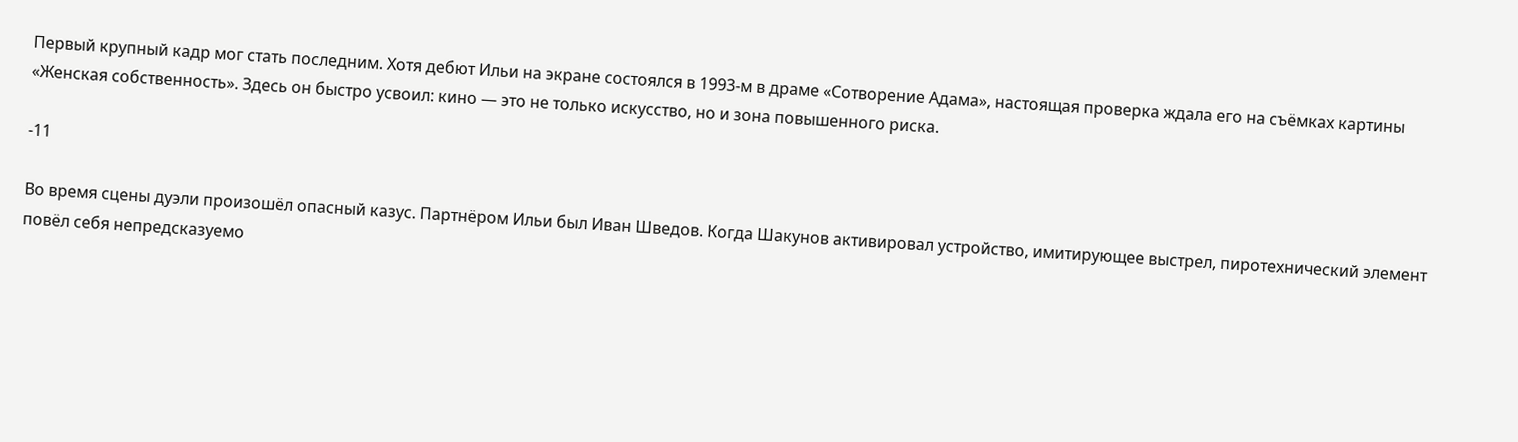Первый крупный кадр мог стать последним. Хотя дебют Ильи на экране состоялся в 1993-м в драме «Сотворение Адама», настоящая проверка ждала его на съёмках картины «Женская собственность». Здесь он быстро усвоил: кино — это не только искусство, но и зона повышенного риска.

-11

Во время сцены дуэли произошёл опасный казус. Партнёром Ильи был Иван Шведов. Когда Шакунов активировал устройство, имитирующее выстрел, пиротехнический элемент повёл себя непредсказуемо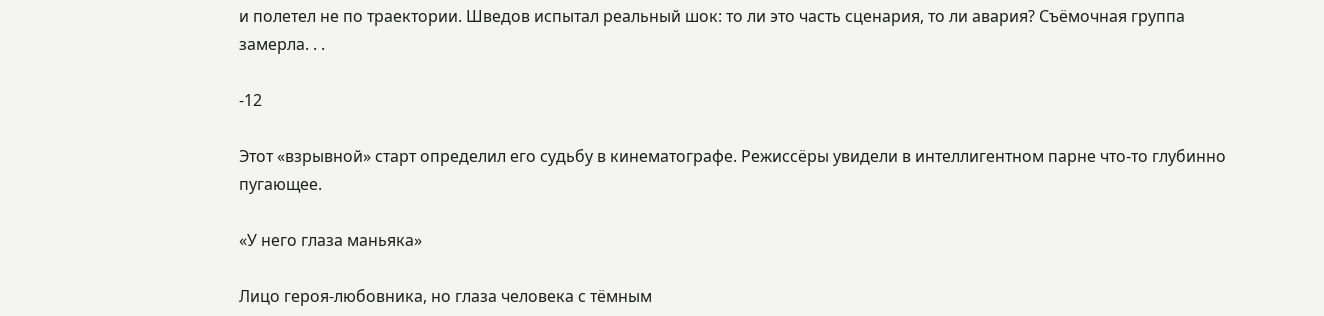и полетел не по траектории. Шведов испытал реальный шок: то ли это часть сценария, то ли авария? Съёмочная группа замерла. . .

-12

Этот «взрывной» старт определил его судьбу в кинематографе. Режиссёры увидели в интеллигентном парне что-то глубинно пугающее.

«У него глаза маньяка»

Лицо героя-любовника, но глаза человека с тёмным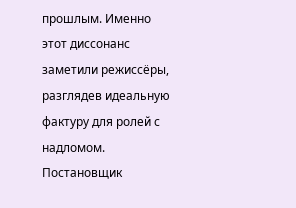прошлым. Именно этот диссонанс заметили режиссёры, разглядев идеальную фактуру для ролей с надломом. Постановщик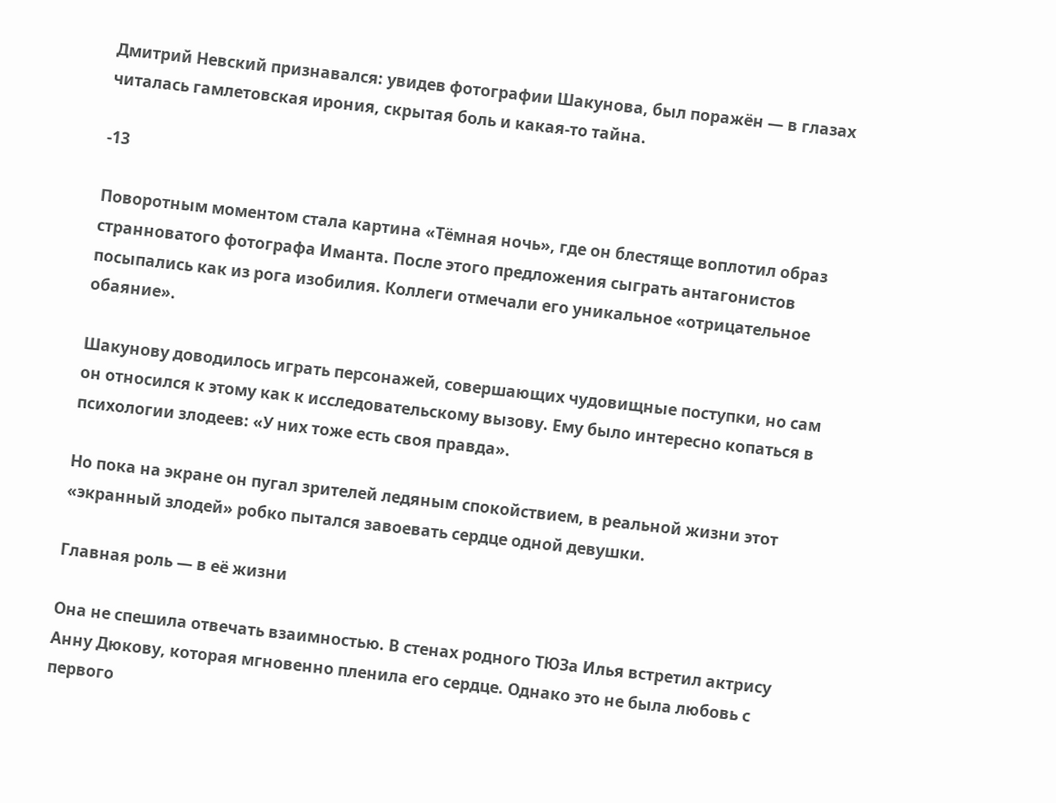Дмитрий Невский признавался: увидев фотографии Шакунова, был поражён — в глазах читалась гамлетовская ирония, скрытая боль и какая-то тайна.

-13

Поворотным моментом стала картина «Тёмная ночь», где он блестяще воплотил образ странноватого фотографа Иманта. После этого предложения сыграть антагонистов посыпались как из рога изобилия. Коллеги отмечали его уникальное «отрицательное обаяние».

Шакунову доводилось играть персонажей, совершающих чудовищные поступки, но сам он относился к этому как к исследовательскому вызову. Ему было интересно копаться в психологии злодеев: «У них тоже есть своя правда».

Но пока на экране он пугал зрителей ледяным спокойствием, в реальной жизни этот «экранный злодей» робко пытался завоевать сердце одной девушки.

Главная роль — в её жизни

Она не спешила отвечать взаимностью. В стенах родного ТЮЗа Илья встретил актрису Анну Дюкову, которая мгновенно пленила его сердце. Однако это не была любовь с первого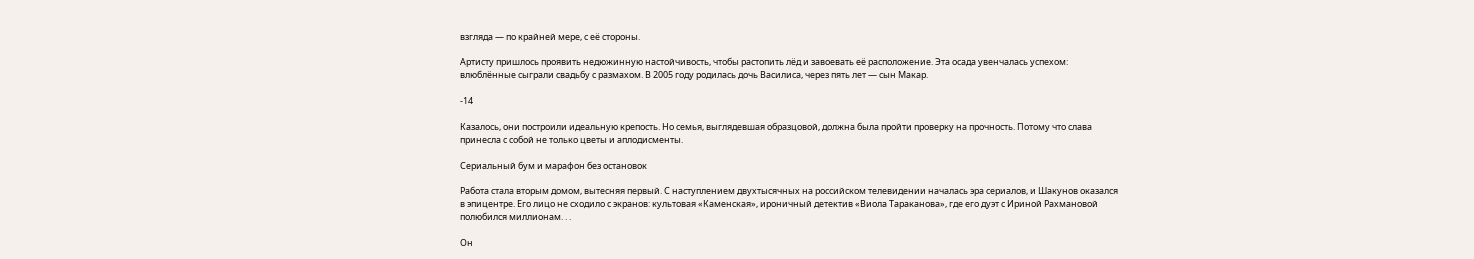взгляда — по крайней мере, с её стороны.

Артисту пришлось проявить недюжинную настойчивость, чтобы растопить лёд и завоевать её расположение. Эта осада увенчалась успехом: влюблённые сыграли свадьбу с размахом. В 2005 году родилась дочь Василиса, через пять лет — сын Макар.

-14

Казалось, они построили идеальную крепость. Но семья, выглядевшая образцовой, должна была пройти проверку на прочность. Потому что слава принесла с собой не только цветы и аплодисменты.

Сериальный бум и марафон без остановок

Работа стала вторым домом, вытесняя первый. С наступлением двухтысячных на российском телевидении началась эра сериалов, и Шакунов оказался в эпицентре. Его лицо не сходило с экранов: культовая «Каменская», ироничный детектив «Виола Тараканова», где его дуэт с Ириной Рахмановой полюбился миллионам. . .

Он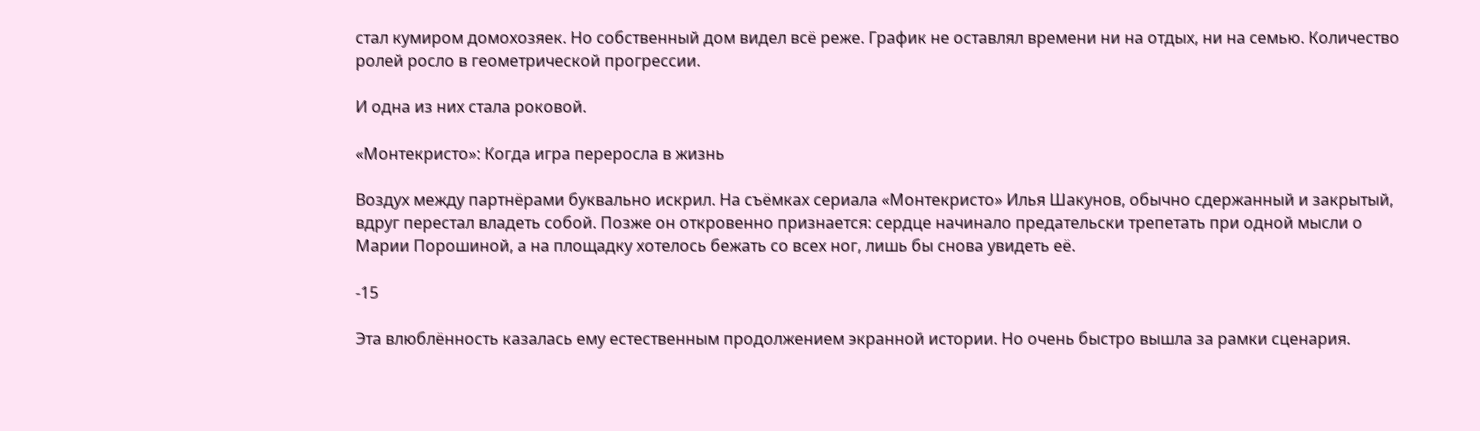стал кумиром домохозяек. Но собственный дом видел всё реже. График не оставлял времени ни на отдых, ни на семью. Количество ролей росло в геометрической прогрессии.

И одна из них стала роковой.

«Монтекристо»: Когда игра переросла в жизнь

Воздух между партнёрами буквально искрил. На съёмках сериала «Монтекристо» Илья Шакунов, обычно сдержанный и закрытый, вдруг перестал владеть собой. Позже он откровенно признается: сердце начинало предательски трепетать при одной мысли о Марии Порошиной, а на площадку хотелось бежать со всех ног, лишь бы снова увидеть её.

-15

Эта влюблённость казалась ему естественным продолжением экранной истории. Но очень быстро вышла за рамки сценария.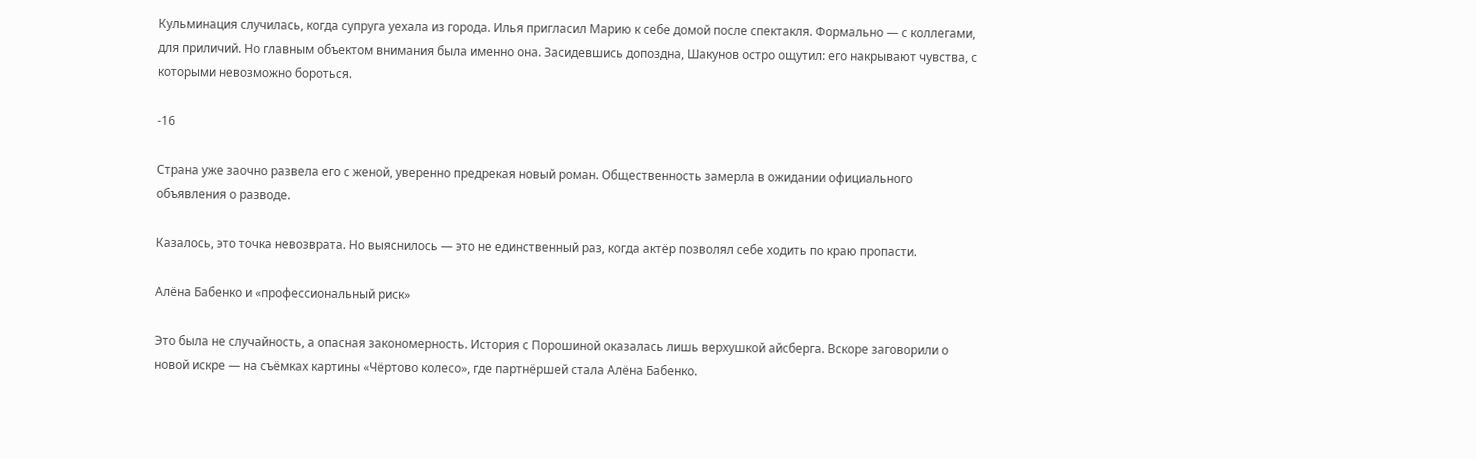Кульминация случилась, когда супруга уехала из города. Илья пригласил Марию к себе домой после спектакля. Формально — с коллегами, для приличий. Но главным объектом внимания была именно она. Засидевшись допоздна, Шакунов остро ощутил: его накрывают чувства, с которыми невозможно бороться.

-16

Страна уже заочно развела его с женой, уверенно предрекая новый роман. Общественность замерла в ожидании официального объявления о разводе.

Казалось, это точка невозврата. Но выяснилось — это не единственный раз, когда актёр позволял себе ходить по краю пропасти.

Алёна Бабенко и «профессиональный риск»

Это была не случайность, а опасная закономерность. История с Порошиной оказалась лишь верхушкой айсберга. Вскоре заговорили о новой искре — на съёмках картины «Чёртово колесо», где партнёршей стала Алёна Бабенко.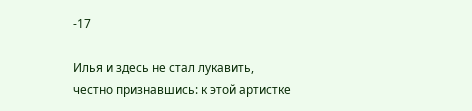-17

Илья и здесь не стал лукавить, честно признавшись: к этой артистке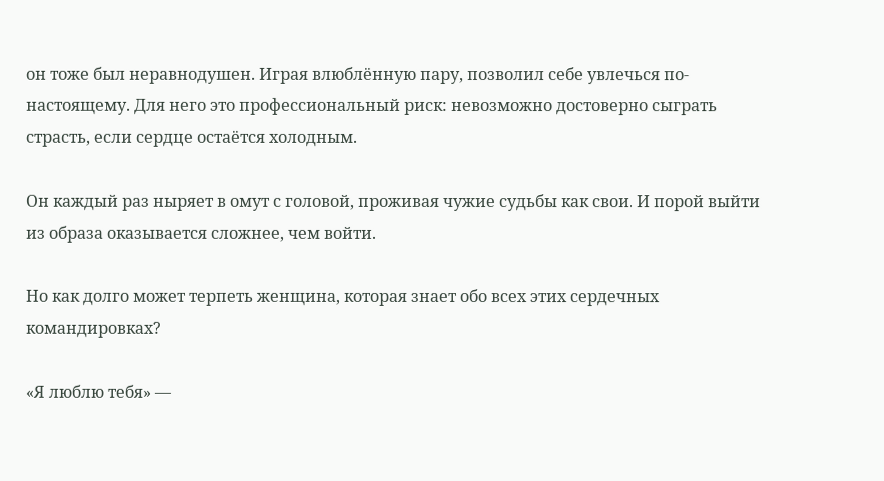он тоже был неравнодушен. Играя влюблённую пару, позволил себе увлечься по-настоящему. Для него это профессиональный риск: невозможно достоверно сыграть страсть, если сердце остаётся холодным.

Он каждый раз ныряет в омут с головой, проживая чужие судьбы как свои. И порой выйти из образа оказывается сложнее, чем войти.

Но как долго может терпеть женщина, которая знает обо всех этих сердечных командировках?

«Я люблю тебя» —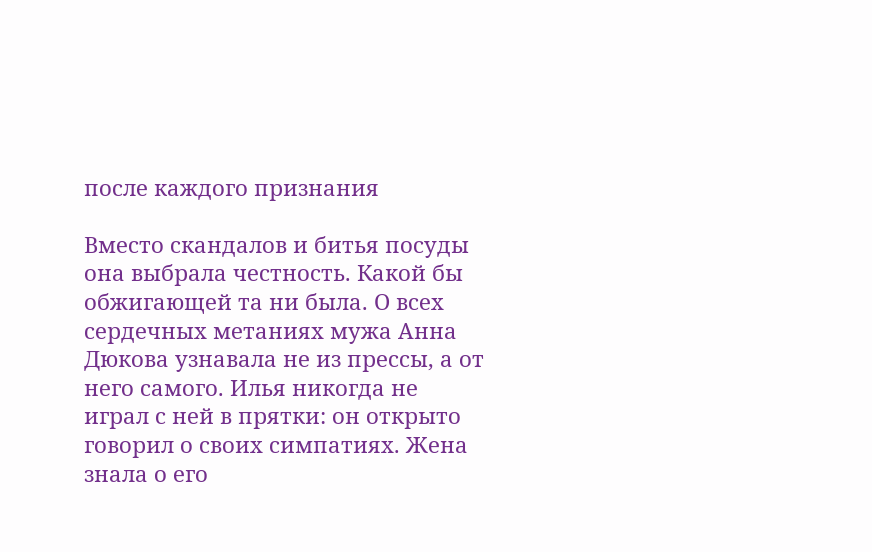после каждого признания

Вместо скандалов и битья посуды она выбрала честность. Какой бы обжигающей та ни была. О всех сердечных метаниях мужа Анна Дюкова узнавала не из прессы, а от него самого. Илья никогда не играл с ней в прятки: он открыто говорил о своих симпатиях. Жена знала о его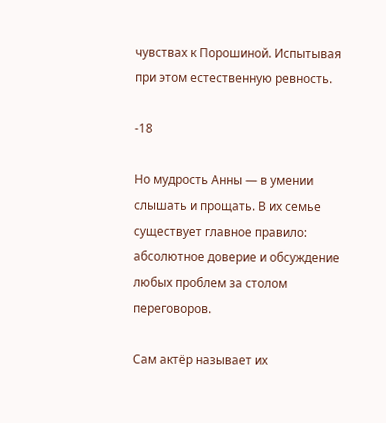чувствах к Порошиной. Испытывая при этом естественную ревность.

-18

Но мудрость Анны — в умении слышать и прощать. В их семье существует главное правило: абсолютное доверие и обсуждение любых проблем за столом переговоров.

Сам актёр называет их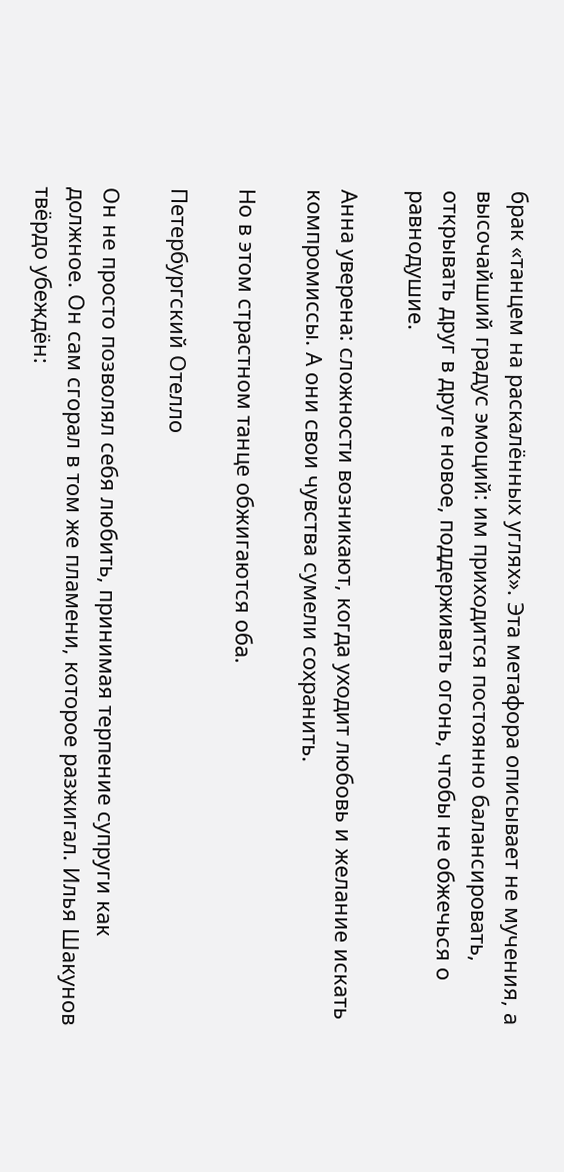брак «танцем на раскалённых углях». Эта метафора описывает не мучения, а высочайший градус эмоций: им приходится постоянно балансировать, открывать друг в друге новое, поддерживать огонь, чтобы не обжечься о равнодушие.

Анна уверена: сложности возникают, когда уходит любовь и желание искать компромиссы. А они свои чувства сумели сохранить.

Но в этом страстном танце обжигаются оба.

Петербургский Отелло

Он не просто позволял себя любить, принимая терпение супруги как должное. Он сам сгорал в том же пламени, которое разжигал. Илья Шакунов твёрдо убеждён: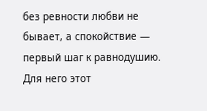без ревности любви не бывает, а спокойствие — первый шаг к равнодушию. Для него этот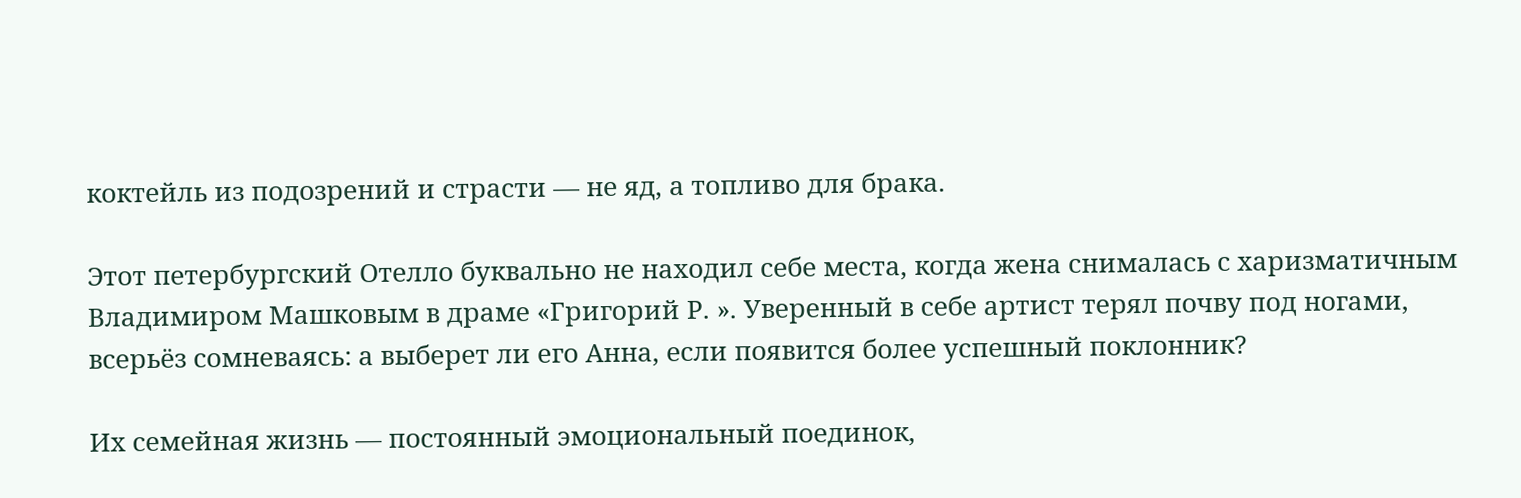коктейль из подозрений и страсти — не яд, а топливо для брака.

Этот петербургский Отелло буквально не находил себе места, когда жена снималась с харизматичным Владимиром Машковым в драме «Григорий Р. ». Уверенный в себе артист терял почву под ногами, всерьёз сомневаясь: а выберет ли его Анна, если появится более успешный поклонник?

Их семейная жизнь — постоянный эмоциональный поединок,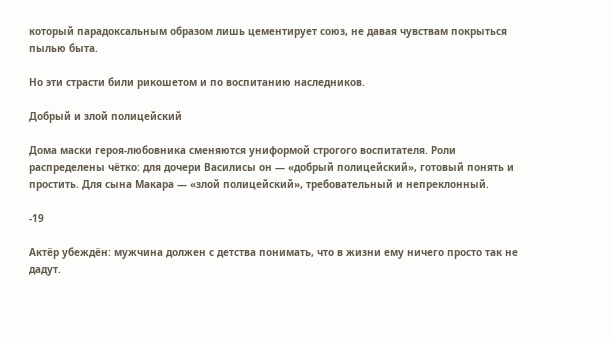который парадоксальным образом лишь цементирует союз, не давая чувствам покрыться пылью быта.

Но эти страсти били рикошетом и по воспитанию наследников.

Добрый и злой полицейский

Дома маски героя-любовника сменяются униформой строгого воспитателя. Роли распределены чётко: для дочери Василисы он — «добрый полицейский», готовый понять и простить. Для сына Макара — «злой полицейский», требовательный и непреклонный.

-19

Актёр убеждён: мужчина должен с детства понимать, что в жизни ему ничего просто так не дадут.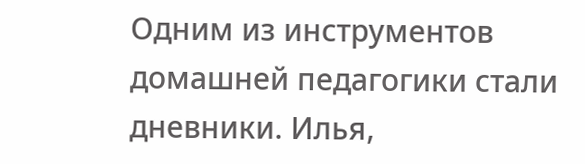Одним из инструментов домашней педагогики стали дневники. Илья,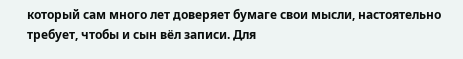который сам много лет доверяет бумаге свои мысли, настоятельно требует, чтобы и сын вёл записи. Для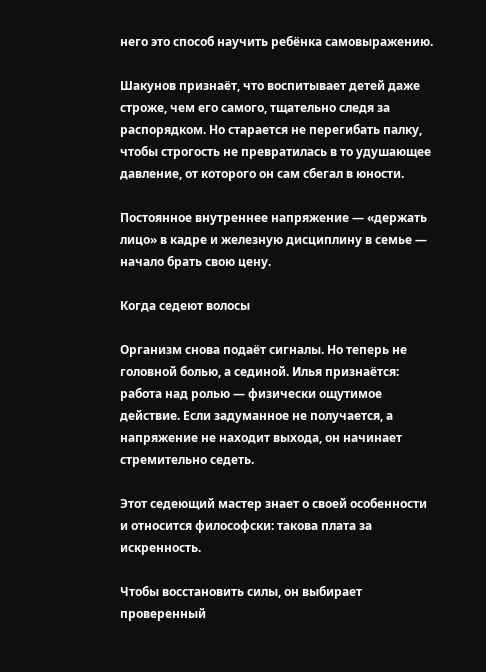него это способ научить ребёнка самовыражению.

Шакунов признаёт, что воспитывает детей даже строже, чем его самого, тщательно следя за распорядком. Но старается не перегибать палку, чтобы строгость не превратилась в то удушающее давление, от которого он сам сбегал в юности.

Постоянное внутреннее напряжение — «держать лицо» в кадре и железную дисциплину в семье — начало брать свою цену.

Когда седеют волосы

Организм снова подаёт сигналы. Но теперь не головной болью, а сединой. Илья признаётся: работа над ролью — физически ощутимое действие. Если задуманное не получается, а напряжение не находит выхода, он начинает стремительно седеть.

Этот седеющий мастер знает о своей особенности и относится философски: такова плата за искренность.

Чтобы восстановить силы, он выбирает проверенный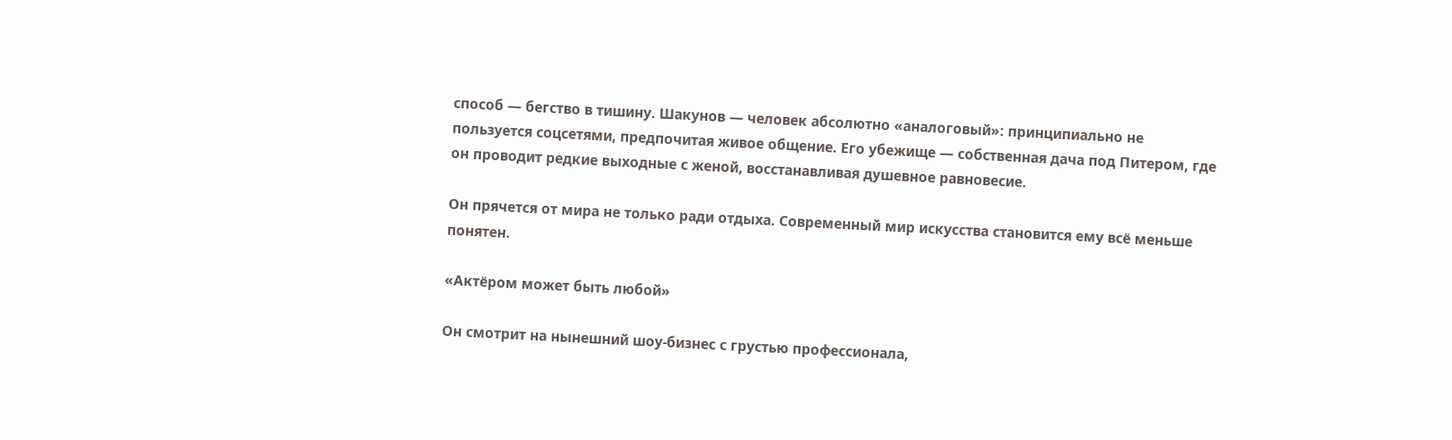способ — бегство в тишину. Шакунов — человек абсолютно «аналоговый»: принципиально не пользуется соцсетями, предпочитая живое общение. Его убежище — собственная дача под Питером, где он проводит редкие выходные с женой, восстанавливая душевное равновесие.

Он прячется от мира не только ради отдыха. Современный мир искусства становится ему всё меньше понятен.

«Актёром может быть любой»

Он смотрит на нынешний шоу-бизнес с грустью профессионала,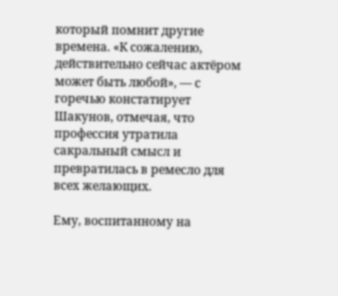который помнит другие времена. «К сожалению, действительно сейчас актёром может быть любой», — с горечью констатирует Шакунов, отмечая, что профессия утратила сакральный смысл и превратилась в ремесло для всех желающих.

Ему, воспитанному на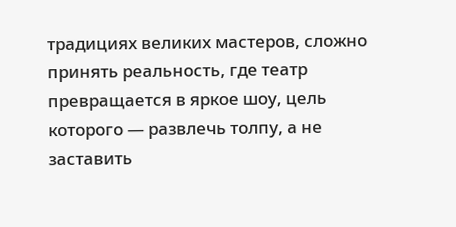традициях великих мастеров, сложно принять реальность, где театр превращается в яркое шоу, цель которого — развлечь толпу, а не заставить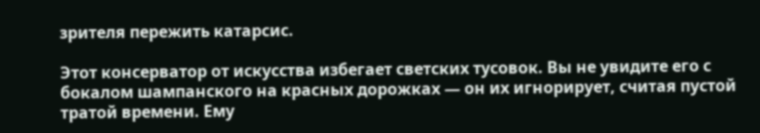зрителя пережить катарсис.

Этот консерватор от искусства избегает светских тусовок. Вы не увидите его с бокалом шампанского на красных дорожках — он их игнорирует, считая пустой тратой времени. Ему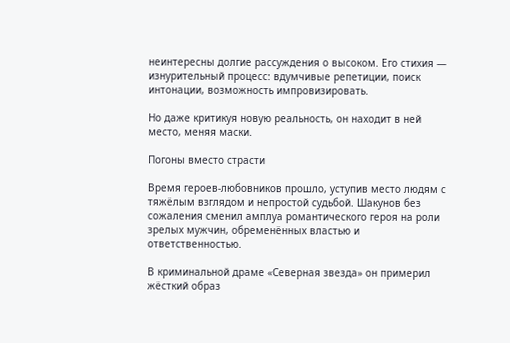неинтересны долгие рассуждения о высоком. Его стихия — изнурительный процесс: вдумчивые репетиции, поиск интонации, возможность импровизировать.

Но даже критикуя новую реальность, он находит в ней место, меняя маски.

Погоны вместо страсти

Время героев-любовников прошло, уступив место людям с тяжёлым взглядом и непростой судьбой. Шакунов без сожаления сменил амплуа романтического героя на роли зрелых мужчин, обременённых властью и ответственностью.

В криминальной драме «Северная звезда» он примерил жёсткий образ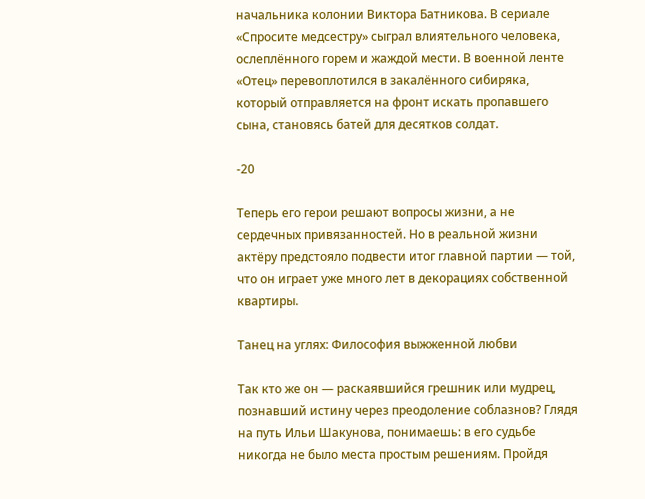начальника колонии Виктора Батникова. В сериале «Спросите медсестру» сыграл влиятельного человека, ослеплённого горем и жаждой мести. В военной ленте «Отец» перевоплотился в закалённого сибиряка, который отправляется на фронт искать пропавшего сына, становясь батей для десятков солдат.

-20

Теперь его герои решают вопросы жизни, а не сердечных привязанностей. Но в реальной жизни актёру предстояло подвести итог главной партии — той, что он играет уже много лет в декорациях собственной квартиры.

Танец на углях: Философия выжженной любви

Так кто же он — раскаявшийся грешник или мудрец, познавший истину через преодоление соблазнов? Глядя на путь Ильи Шакунова, понимаешь: в его судьбе никогда не было места простым решениям. Пройдя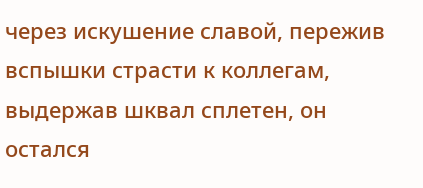через искушение славой, пережив вспышки страсти к коллегам, выдержав шквал сплетен, он остался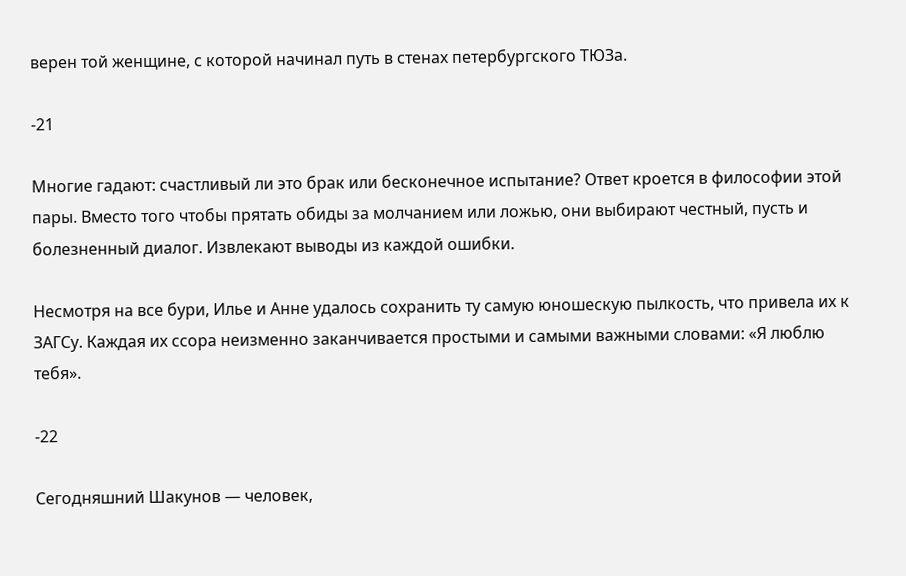верен той женщине, с которой начинал путь в стенах петербургского ТЮЗа.

-21

Многие гадают: счастливый ли это брак или бесконечное испытание? Ответ кроется в философии этой пары. Вместо того чтобы прятать обиды за молчанием или ложью, они выбирают честный, пусть и болезненный диалог. Извлекают выводы из каждой ошибки.

Несмотря на все бури, Илье и Анне удалось сохранить ту самую юношескую пылкость, что привела их к ЗАГСу. Каждая их ссора неизменно заканчивается простыми и самыми важными словами: «Я люблю тебя».

-22

Сегодняшний Шакунов — человек,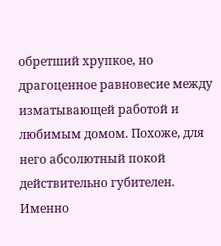обретший хрупкое, но драгоценное равновесие между изматывающей работой и любимым домом. Похоже, для него абсолютный покой действительно губителен. Именно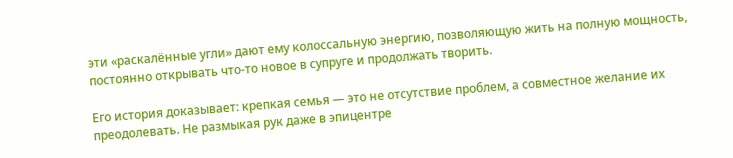эти «раскалённые угли» дают ему колоссальную энергию, позволяющую жить на полную мощность, постоянно открывать что-то новое в супруге и продолжать творить.

Его история доказывает: крепкая семья — это не отсутствие проблем, а совместное желание их преодолевать. Не размыкая рук даже в эпицентре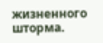жизненного шторма.